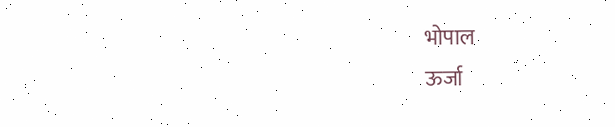भोपाल
ऊर्जा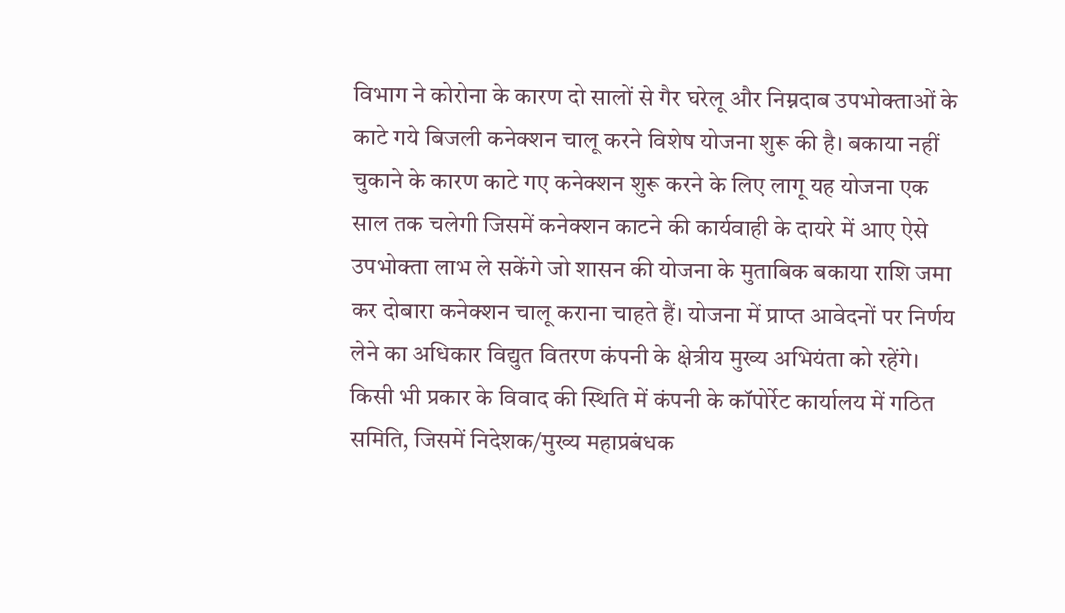विभाग ने कोरोना के कारण दो सालों से गैर घरेलू और निम्नदाब उपभोक्ताओं के काटे गये बिजली कनेक्शन चालू करने विशेष योजना शुरू की है। बकाया नहीं चुकाने के कारण काटे गए कनेक्शन शुरू करने के लिए लागू यह योजना एक साल तक चलेगी जिसमें कनेक्शन काटने की कार्यवाही के दायरे में आए ऐसे उपभोक्ता लाभ ले सकेंगे जो शासन की योजना के मुताबिक बकाया राशि जमा कर दोबारा कनेक्शन चालू कराना चाहते हैं। योजना में प्राप्त आवेदनों पर निर्णय लेने का अधिकार विद्युत वितरण कंपनी के क्षेत्रीय मुख्य अभियंता को रहेंगे। किसी भी प्रकार के विवाद की स्थिति में कंपनी के कॉपोर्रेट कार्यालय में गठित समिति, जिसमें निदेशक/मुख्य महाप्रबंधक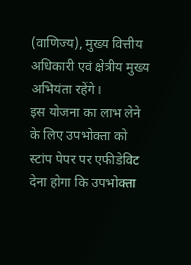(वाणिज्य), मुख्य वित्तीय अधिकारी एवं क्षेत्रीय मुख्य अभियंता रहेंगे।
इस योजना का लाभ लेने के लिए उपभोक्ता को स्टांप पेपर पर एफीडेविट देना होगा कि उपभोक्ता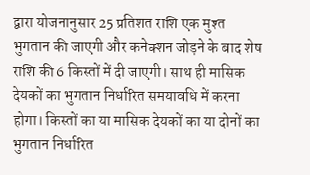द्वारा योजनानुसार 25 प्रतिशत राशि एक मुश्त भुगतान की जाएगी और कनेक्शन जोड़ने के बाद शेष राशि की 6 किस्तों में दी जाएगी। साथ ही मासिक देयकों का भुगतान निर्धारित समयावधि में करना होगा। किस्तों का या मासिक देयकों का या दोनों का भुगतान निर्धारित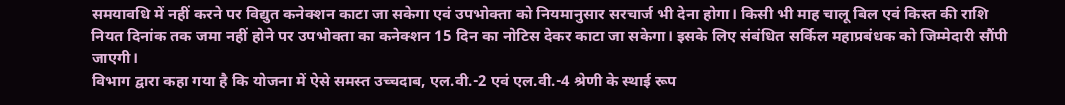समयावधि में नहीं करने पर विद्युत कनेक्शन काटा जा सकेगा एवं उपभोक्ता को नियमानुसार सरचार्ज भी देना होगा। किसी भी माह चालू बिल एवं किस्त की राशि नियत दिनांक तक जमा नहीं होने पर उपभोक्ता का कनेक्शन 15 दिन का नोटिस देकर काटा जा सकेगा। इसके लिए संबंधित सर्किल महाप्रबंधक को जिम्मेदारी सौंपी जाएगी।
विभाग द्वारा कहा गया है कि योजना में ऐसे समस्त उच्चदाब, एल.वी.-2 एवं एल.वी.-4 श्रेणी के स्थाई रूप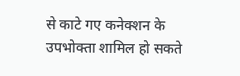से काटे गए कनेक्शन के उपभोक्ता शामिल हो सकते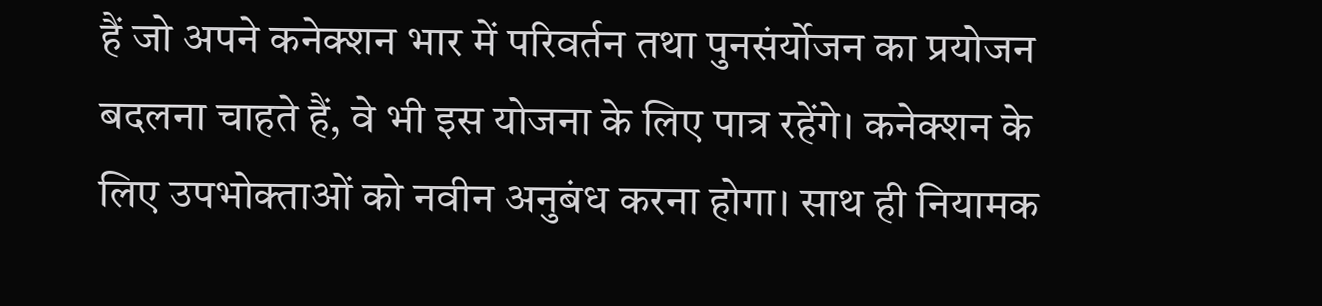हैं जो अपने कनेक्शन भार में परिवर्तन तथा पुनसंर्योजन का प्रयोजन बदलना चाहते हैं, वे भी इस योजना के लिए पात्र रहेंगे। कनेक्शन के लिए उपभोक्ताओं को नवीन अनुबंध करना होगा। साथ ही नियामक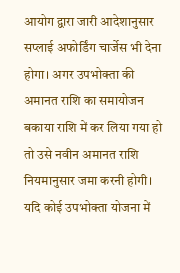आयोग द्वारा जारी आदेशानुसार सप्लाई अफोर्डिंग चार्जेस भी देना होगा। अगर उपभोक्ता की अमानत राशि का समायोजन बकाया राशि में कर लिया गया हो तो उसे नवीन अमानत राशि नियमानुसार जमा करनी होगी।
यदि कोई उपभोक्ता योजना में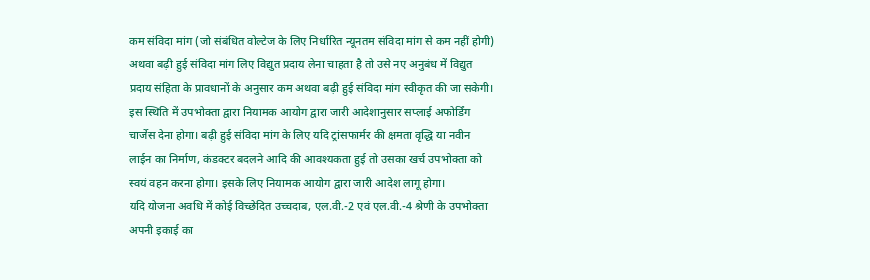कम संविदा मांग (जो संबंधित वोल्टेज के लिए निर्धारित न्यूनतम संविदा मांग से कम नहीं होगी) अथवा बढ़ी हुई संविदा मांग लिए विद्युत प्रदाय लेना चाहता है तो उसे नए अनुबंध में विद्युत प्रदाय संहिता के प्रावधानों के अनुसार कम अथवा बढ़ी हुई संविदा मांग स्वीकृत की जा सकेगी। इस स्थिति में उपभोक्ता द्वारा नियामक आयोग द्वारा जारी आदेशानुसार सप्लाई अफोर्डिंग चार्जेस देना होगा। बढ़ी हुई संविदा मांग के लिए यदि ट्रांसफार्मर की क्षमता वृद्धि या नवीन लाईन का निर्माण, कंडक्टर बदलने आदि की आवश्यकता हुई तो उसका खर्च उपभोक्ता को स्वयं वहन करना होगा। इसके लिए नियामक आयोग द्वारा जारी आदेश लागू होगा।
यदि योजना अवधि में कोई विच्छेदित उच्चदाब, एल.वी.-2 एवं एल.वी.-4 श्रेणी के उपभोक्ता अपनी इकाई का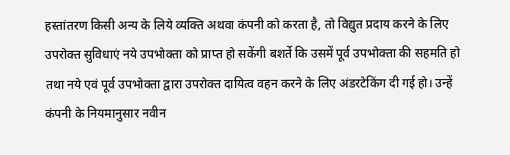हस्तांतरण किसी अन्य के लिये व्यक्ति अथवा कंपनी को करता है, तो विद्युत प्रदाय करने के लिए उपरोक्त सुविधाएं नये उपभोक्ता को प्राप्त हो सकेंगी बशर्ते कि उसमें पूर्व उपभोक्ता की सहमति हो तथा नये एवं पूर्व उपभोक्ता द्वारा उपरोक्त दायित्व वहन करने के लिए अंडरटेकिंग दी गई हो। उन्हें कंपनी के नियमानुसार नवीन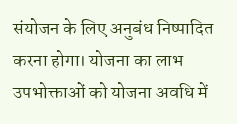संयोजन के लिए अनुबंध निष्पादित करना होगा। योजना का लाभ उपभोक्ताओं को योजना अवधि में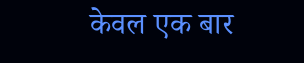केवल एक बार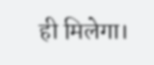ही मिलेगा।